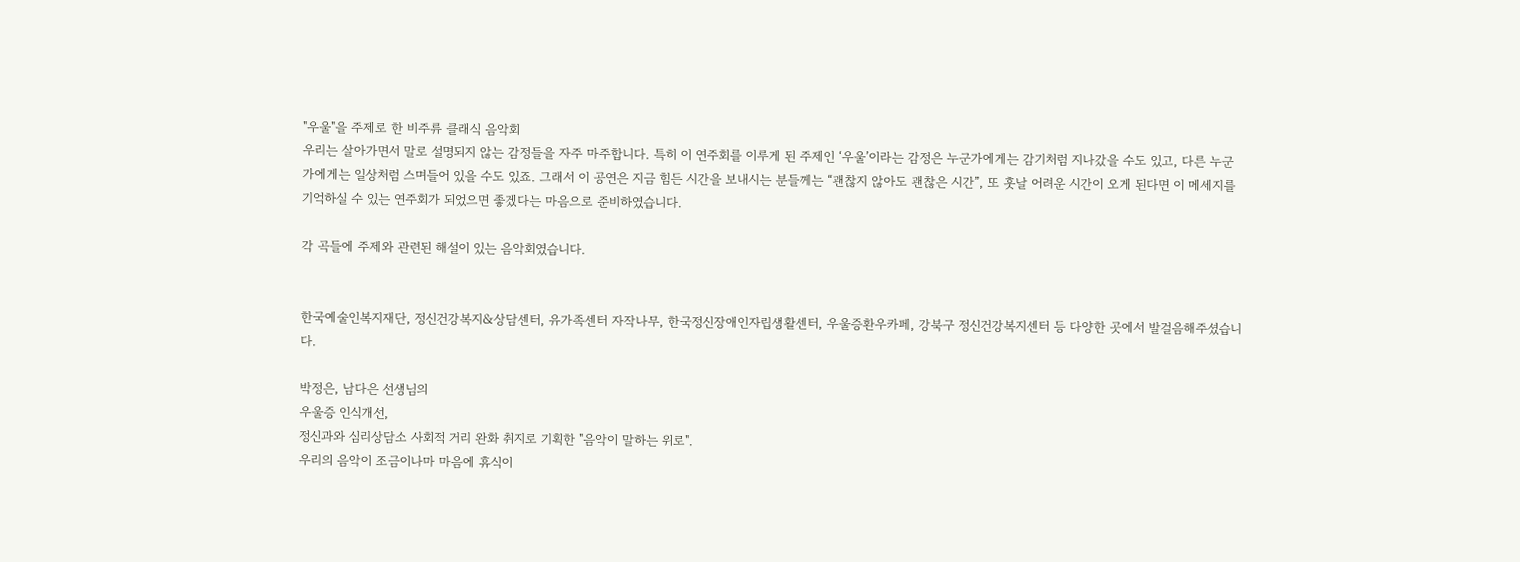"우울"을 주제로 한 비주류 클래식 음악회
우리는 살아가면서 말로 설명되지 않는 감정들을 자주 마주합니다. 특히 이 연주회를 이루게 된 주제인 ‘우울’이라는 감정은 누군가에게는 감기처럼 지나갔을 수도 있고, 다른 누군가에게는 일상처럼 스며들어 있을 수도 있죠. 그래서 이 공연은 지금 힘든 시간을 보내시는 분들께는 “괜찮지 않아도 괜찮은 시간”, 또 훗날 어려운 시간이 오게 된다면 이 메세지를 기억하실 수 있는 연주회가 되었으면 좋겠다는 마음으로 준비하였습니다.

각 곡들에 주제와 관련된 해설이 있는 음악회였습니다.


한국예술인복지재단, 정신건강복지&상담센터, 유가족센터 자작나무, 한국정신장애인자립생활센터, 우울증환우카페, 강북구 정신건강복지센터 등 다양한 곳에서 발걸음해주셨습니다.

박정은, 남다은 선생님의
우울증 인식개선,
정신과와 심리상담소 사회적 거리 완화 취지로 기획한 "음악이 말하는 위로".
우리의 음악이 조금이나마 마음에 휴식이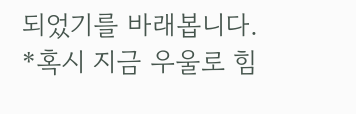되었기를 바래봅니다.
*혹시 지금 우울로 힘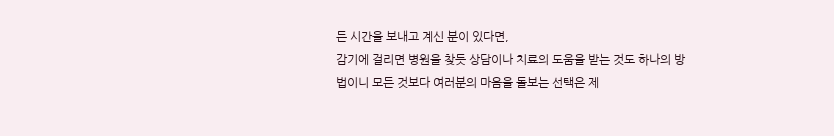든 시간을 보내고 계신 분이 있다면,
감기에 걸리면 병원을 찾듯 상담이나 치료의 도움을 받는 것도 하나의 방법이니 모든 것보다 여러분의 마음을 돌보는 선택은 제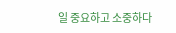일 중요하고 소중하다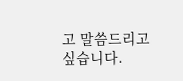고 말씀드리고 싶습니다.